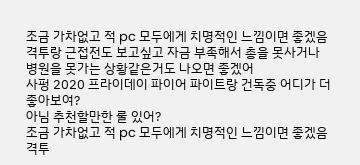조금 가차없고 적 pc 모두에게 치명적인 느낌이면 좋겠음
격투랑 근접전도 보고싶고 자금 부족해서 총을 못사거나 병원을 못가는 상황같은거도 나오면 좋겠어
사펑 2020 프라이데이 파이어 파이트랑 건독중 어디가 더 좋아보여?
아님 추천할만한 룰 있어?
조금 가차없고 적 pc 모두에게 치명적인 느낌이면 좋겠음
격투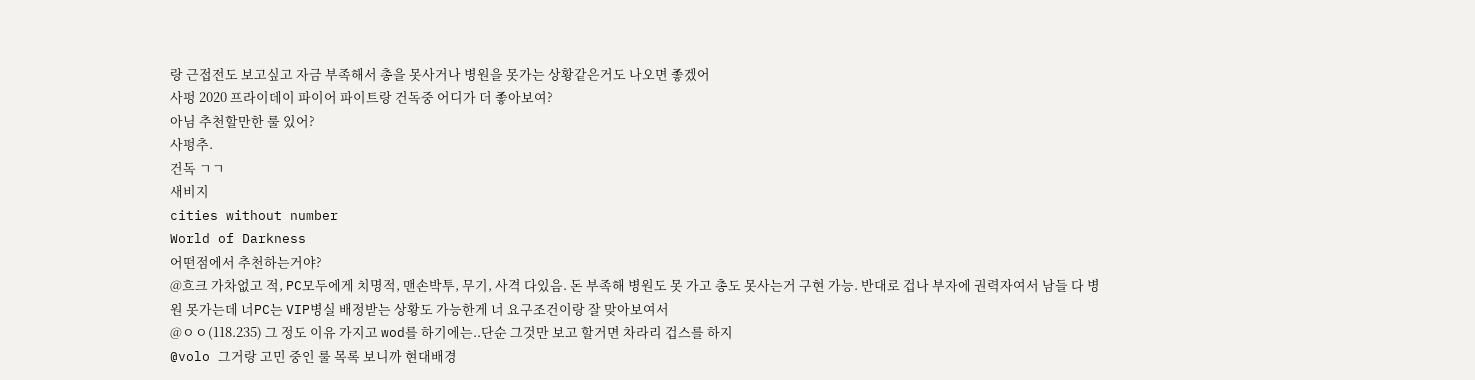랑 근접전도 보고싶고 자금 부족해서 총을 못사거나 병원을 못가는 상황같은거도 나오면 좋겠어
사펑 2020 프라이데이 파이어 파이트랑 건독중 어디가 더 좋아보여?
아님 추천할만한 룰 있어?
사펑추.
건독 ㄱㄱ
새비지
cities without number
World of Darkness
어떤점에서 추천하는거야?
@흐크 가차없고 적, PC모두에게 치명적, 맨손박투, 무기, 사격 다있음. 돈 부족해 병원도 못 가고 총도 못사는거 구현 가능. 반대로 겁나 부자에 권력자여서 남들 다 병원 못가는데 너PC는 VIP병실 배정받는 상황도 가능한게 너 요구조건이랑 잘 맞아보여서
@ㅇㅇ(118.235) 그 정도 이유 가지고 wod를 하기에는..단순 그것만 보고 할거면 차라리 겁스를 하지
@volo 그거랑 고민 중인 룰 목록 보니까 현대배경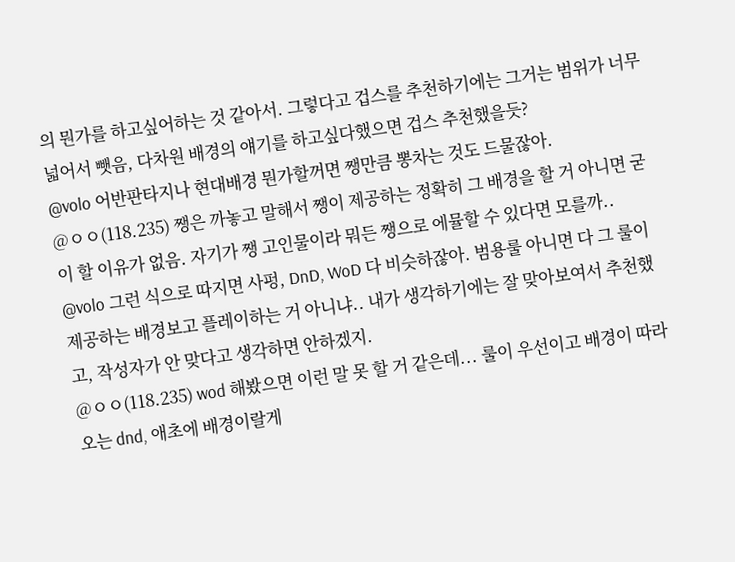의 뭔가를 하고싶어하는 것 같아서. 그렇다고 겁스를 추천하기에는 그거는 범위가 너무 넓어서 뺏음, 다차원 배경의 얘기를 하고싶다했으면 겁스 추천했을듯?
@volo 어반판타지나 현대배경 뭔가할꺼면 쨍만큼 뽕차는 것도 드물잖아.
@ㅇㅇ(118.235) 쨍은 까놓고 말해서 쨍이 제공하는 정확히 그 배경을 할 거 아니면 굳이 할 이유가 없음. 자기가 쨍 고인물이라 뭐든 쨍으로 에뮬할 수 있다면 모를까..
@volo 그런 식으로 따지면 사펑, DnD, WoD 다 비슷하잖아. 범용룰 아니면 다 그 룰이 제공하는 배경보고 플레이하는 거 아니냐.. 내가 생각하기에는 잘 맞아보여서 추천했고, 작성자가 안 맞다고 생각하면 안하겠지.
@ㅇㅇ(118.235) wod 해봤으면 이런 말 못 할 거 같은데... 룰이 우선이고 배경이 따라오는 dnd, 애초에 배경이랄게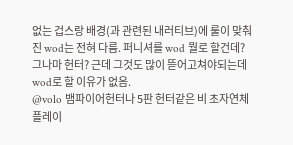없는 겁스랑 배경(과 관련된 내러티브)에 룰이 맞춰진 wod는 전혀 다름. 퍼니셔를 wod 뭘로 할건데? 그나마 헌터? 근데 그것도 많이 뜯어고쳐야되는데 wod로 할 이유가 없음.
@volo 뱀파이어헌터나 5판 헌터같은 비 초자연체 플레이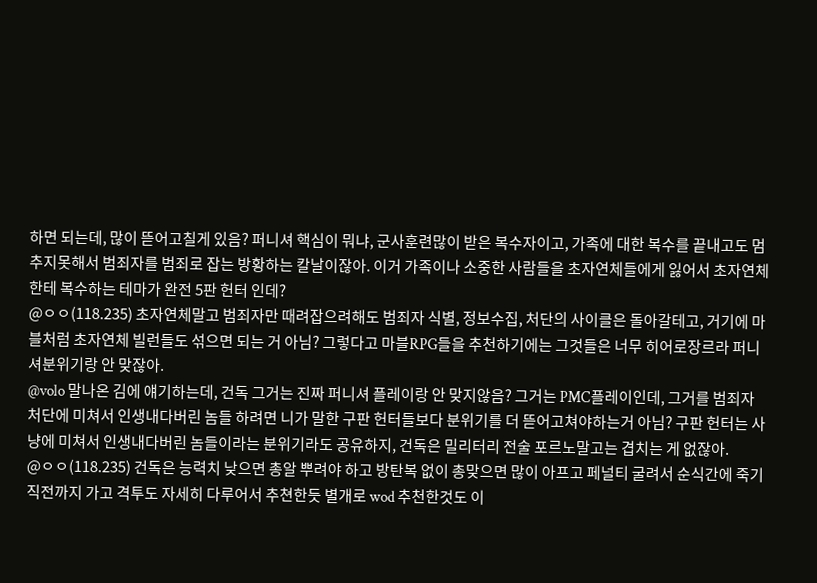하면 되는데, 많이 뜯어고칠게 있음? 퍼니셔 핵심이 뭐냐, 군사훈련많이 받은 복수자이고, 가족에 대한 복수를 끝내고도 멈추지못해서 범죄자를 범죄로 잡는 방황하는 칼날이잖아. 이거 가족이나 소중한 사람들을 초자연체들에게 잃어서 초자연체한테 복수하는 테마가 완전 5판 헌터 인데?
@ㅇㅇ(118.235) 초자연체말고 범죄자만 때려잡으려해도 범죄자 식별, 정보수집, 처단의 사이클은 돌아갈테고, 거기에 마블처럼 초자연체 빌런들도 섞으면 되는 거 아님? 그렇다고 마블RPG들을 추천하기에는 그것들은 너무 히어로장르라 퍼니셔분위기랑 안 맞잖아.
@volo 말나온 김에 얘기하는데, 건독 그거는 진짜 퍼니셔 플레이랑 안 맞지않음? 그거는 PMC플레이인데, 그거를 범죄자 처단에 미쳐서 인생내다버린 놈들 하려면 니가 말한 구판 헌터들보다 분위기를 더 뜯어고쳐야하는거 아님? 구판 헌터는 사냥에 미쳐서 인생내다버린 놈들이라는 분위기라도 공유하지, 건독은 밀리터리 전술 포르노말고는 겹치는 게 없잖아.
@ㅇㅇ(118.235) 건독은 능력치 낮으면 총알 뿌려야 하고 방탄복 없이 총맞으면 많이 아프고 페널티 굴려서 순식간에 죽기 직전까지 가고 격투도 자세히 다루어서 추쳔한듯 별개로 wod 추천한것도 이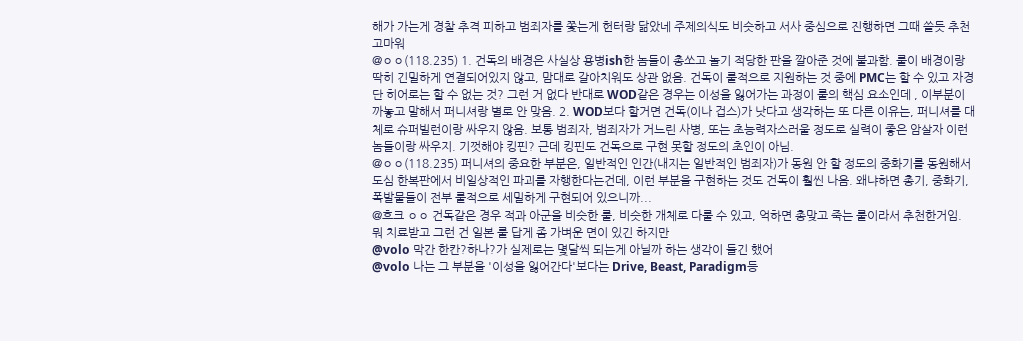해가 가는게 경찰 추격 피하고 범죄자를 쫓는게 헌터랑 닮았네 주제의식도 비슷하고 서사 중심으로 진행하면 그때 쓸듯 추천 고마워
@ㅇㅇ(118.235) 1. 건독의 배경은 사실상 용병ish한 놈들이 총쏘고 놀기 적당한 판을 깔아준 것에 불과함. 룰이 배경이랑 딱히 긴밀하게 연결되어있지 않고, 맘대로 갈아치워도 상관 없음. 건독이 룰적으로 지원하는 것 중에 PMC는 할 수 있고 자경단 히어로는 할 수 없는 것? 그런 거 없다 반대로 WOD같은 경우는 이성을 잃어가는 과정이 룰의 핵심 요소인데 , 이부분이 까놓고 말해서 퍼니셔랑 별로 안 맞음. 2. WOD보다 할거면 건독(이나 겁스)가 낫다고 생각하는 또 다른 이유는, 퍼니셔를 대체로 슈퍼빌런이랑 싸우지 않음. 보통 범죄자, 범죄자가 거느린 사병, 또는 초능력자스러울 정도로 실력이 좋은 암살자 이런 놈들이랑 싸우지. 기껏해야 킹핀? 근데 킹핀도 건독으로 구현 못할 정도의 초인이 아님.
@ㅇㅇ(118.235) 퍼니셔의 중요한 부분은, 일반적인 인간(내지는 일반적인 범죄자)가 동원 안 할 정도의 중화기를 동원해서 도심 한복판에서 비일상적인 파괴를 자행한다는건데, 이런 부분을 구현하는 것도 건독이 훨씬 나음. 왜냐하면 총기, 중화기, 폭발물들이 전부 룰적으로 세밀하게 구현되어 있으니까...
@흐크 ㅇㅇ 건독같은 경우 적과 아군을 비슷한 룰, 비슷한 개체로 다룰 수 있고, 억하면 총맞고 죽는 룰이라서 추천한거임. 뭐 치료받고 그런 건 일본 룰 답게 좀 가벼운 면이 있긴 하지만
@volo 막간 한칸?하나?가 실제로는 몇달씩 되는게 아닐까 하는 생각이 들긴 했어
@volo 나는 그 부분을 '이성을 잃어간다'보다는 Drive, Beast, Paradigm등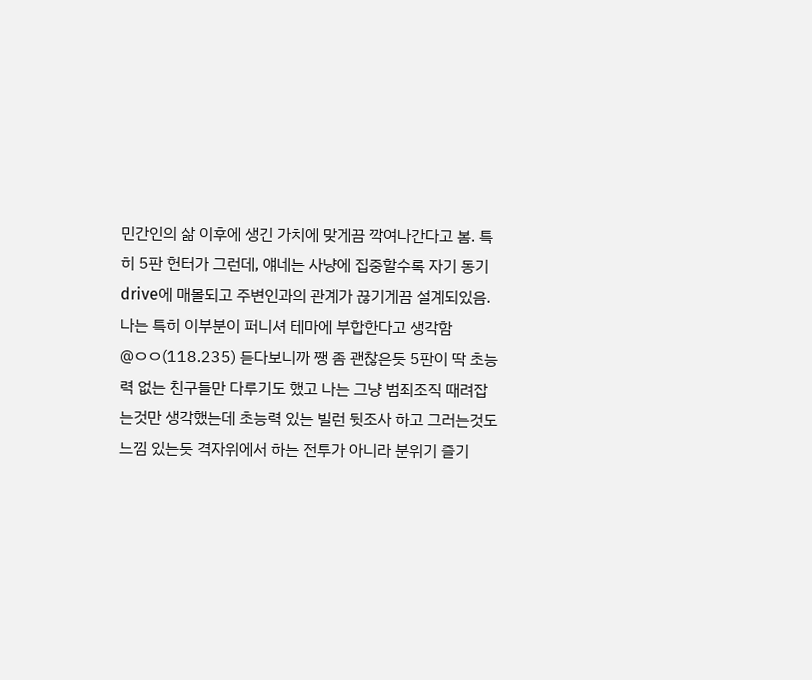민간인의 삶 이후에 생긴 가치에 맞게끔 깍여나간다고 봄. 특히 5판 헌터가 그런데, 얘네는 사냥에 집중할수록 자기 동기 drive에 매몰되고 주변인과의 관계가 끊기게끔 설계되있음. 나는 특히 이부분이 퍼니셔 테마에 부합한다고 생각함
@ㅇㅇ(118.235) 듣다보니까 쨍 좀 괜찮은듯 5판이 딱 초능력 없는 친구들만 다루기도 했고 나는 그냥 범죄조직 때려잡는것만 생각했는데 초능력 있는 빌런 뒷조사 하고 그러는것도 느낌 있는듯 격자위에서 하는 전투가 아니라 분위기 즐기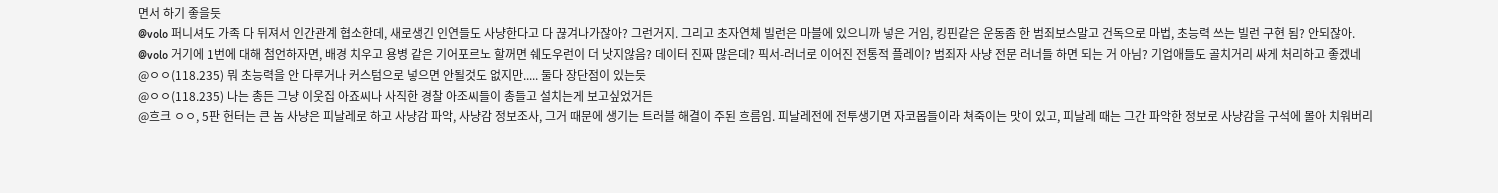면서 하기 좋을듯
@volo 퍼니셔도 가족 다 뒤져서 인간관계 협소한데, 새로생긴 인연들도 사냥한다고 다 끊겨나가잖아? 그런거지. 그리고 초자연체 빌런은 마블에 있으니까 넣은 거임, 킹핀같은 운동좀 한 범죄보스말고 건독으로 마법, 초능력 쓰는 빌런 구현 됨? 안되잖아.
@volo 거기에 1번에 대해 첨언하자면, 배경 치우고 용병 같은 기어포르노 할꺼면 쉐도우런이 더 낫지않음? 데이터 진짜 많은데? 픽서-러너로 이어진 전통적 플레이? 범죄자 사냥 전문 러너들 하면 되는 거 아님? 기업애들도 골치거리 싸게 처리하고 좋겠네
@ㅇㅇ(118.235) 뭐 초능력을 안 다루거나 커스텀으로 넣으면 안될것도 없지만..... 둘다 장단점이 있는듯
@ㅇㅇ(118.235) 나는 총든 그냥 이웃집 아죠씨나 사직한 경찰 아조씨들이 총들고 설치는게 보고싶었거든
@흐크 ㅇㅇ, 5판 헌터는 큰 놈 사냥은 피날레로 하고 사냥감 파악, 사냥감 정보조사, 그거 때문에 생기는 트러블 해결이 주된 흐름임. 피날레전에 전투생기면 자코몹들이라 쳐죽이는 맛이 있고, 피날레 때는 그간 파악한 정보로 사냥감을 구석에 몰아 치워버리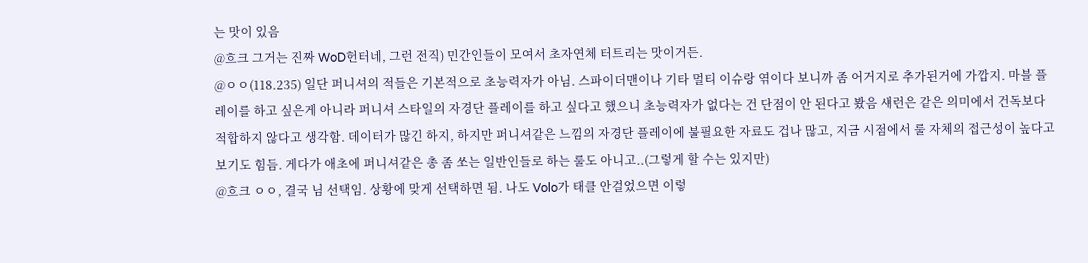는 맛이 있음
@흐크 그거는 진짜 WoD헌터네, 그런 전직) 민간인들이 모여서 초자연체 터트리는 맛이거든.
@ㅇㅇ(118.235) 일단 퍼니셔의 적들은 기본적으로 초능력자가 아님. 스파이더맨이나 기타 멀티 이슈랑 엮이다 보니까 좀 어거지로 추가된거에 가깝지. 마블 플레이를 하고 싶은게 아니라 퍼니셔 스타일의 자경단 플레이를 하고 싶다고 했으니 초능력자가 없다는 건 단점이 안 된다고 봤음 섀런은 같은 의미에서 건독보다 적합하지 않다고 생각함. 데이터가 많긴 하지, 하지만 퍼니셔같은 느낌의 자경단 플레이에 불필요한 자료도 겁나 많고, 지금 시점에서 룰 자체의 접근성이 높다고 보기도 힘듬. 게다가 애초에 퍼니셔같은 총 좀 쏘는 일반인들로 하는 룰도 아니고..(그렇게 할 수는 있지만)
@흐크 ㅇㅇ, 결국 님 선택임. 상황에 맞게 선택하면 됨. 나도 Volo가 태클 안걸었으면 이렇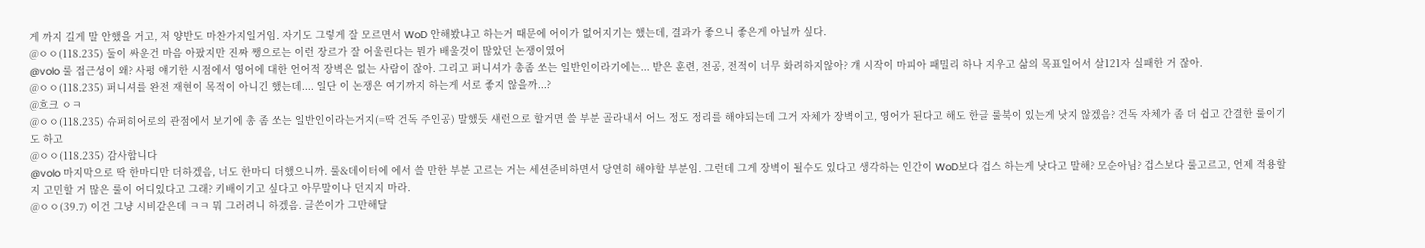게 까지 길게 말 안했을 거고, 저 양반도 마찬가지일거임. 자기도 그렇게 잘 모르면서 WoD 안해봤냐고 하는거 때문에 어이가 없어지기는 했는데, 결과가 좋으니 좋은게 아닐까 싶다.
@ㅇㅇ(118.235) 둘이 싸운건 마음 아팠지만 진짜 쨍으로는 이런 장르가 잘 어울린다는 뭔가 배울것이 많았던 논쟁이였어
@volo 룰 접근성이 왜? 사펑 얘기한 시점에서 영어에 대한 언어적 장벽은 없는 사람이 잖아. 그리고 퍼니셔가 총좀 쏘는 일반인이라기에는... 받은 훈련, 전공, 전적이 너무 화려하지않아? 걔 시작이 마피아 패밀리 하나 지우고 삶의 목표일어서 살121자 실패한 거 잖아.
@ㅇㅇ(118.235) 퍼니셔를 완전 재현이 목적이 아니긴 했는데.... 일단 이 논쟁은 여기까지 하는게 서로 좋지 않을까...?
@흐크 ㅇㅋ
@ㅇㅇ(118.235) 슈퍼히어로의 관점에서 보기에 총 좀 쏘는 일반인이라는거지(=딱 건독 주인공) 말했듯 섀런으로 할거면 쓸 부분 골라내서 어느 정도 정리를 해야되는데 그거 자체가 장벽이고, 영어가 된다고 해도 한글 룰북이 있는게 낫지 않겠음? 건독 자체가 좀 더 쉽고 간결한 룰이기도 하고
@ㅇㅇ(118.235) 감사합니다
@volo 마지막으로 딱 한마디만 더하겠음, 너도 한마디 더했으니까. 룰&데이터에 에서 쓸 만한 부분 고르는 거는 세션준비하면서 당연히 해야할 부분임. 그런데 그게 장벽이 될수도 있다고 생각하는 인간이 WoD보다 겁스 하는게 낫다고 말해? 모순아님? 겁스보다 룰고르고, 언제 적용할지 고민할 거 많은 룰이 어디있다고 그래? 키배이기고 싶다고 아무말이나 던지지 마라.
@ㅇㅇ(39.7) 이건 그냥 시비같은데 ㅋㅋ 뭐 그러려니 하겠음. 글쓴이가 그만해달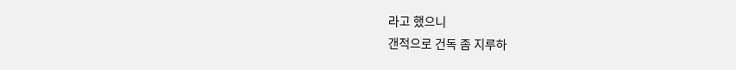라고 했으니
갠적으로 건독 좀 지루하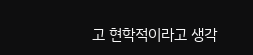고 현학적이라고 생각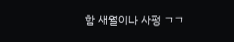함 새월이나 사펑 ㄱㄱ